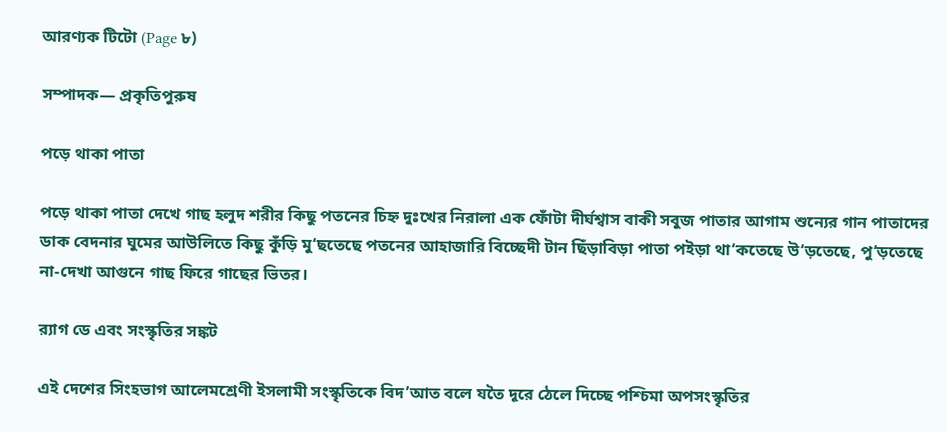আরণ্যক টিটো (Page ৮)

সম্পাদক— প্রকৃতিপুরুষ

পড়ে থাকা পাতা

পড়ে থাকা পাতা দেখে গাছ হলুদ শরীর কিছু পতনের চিহ্ন দুঃখের নিরালা এক ফোঁটা দীর্ঘশ্বাস বাকী সবুজ পাতার আগাম শুন্যের গান পাতাদের ডাক বেদনার ঘুমের আউলিতে কিছু কুঁড়ি মু‘ছতেছে পতনের আহাজারি বিচ্ছেদী টান ছিঁড়াবিড়া পাতা পইড়া থা‘কতেছে উ‘ড়তেছে, পু‘ড়তেছে না-দেখা আগুনে গাছ ফিরে গাছের ভিতর।

র‍্যাগ ডে এবং সংস্কৃতির সঙ্কট

এই দেশের সিংহভাগ আলেমশ্রেণী ইসলামী সংস্কৃতিকে বিদ’আত বলে যতৈ দূরে ঠেলে দিচ্ছে পশ্চিমা অপসংস্কৃতির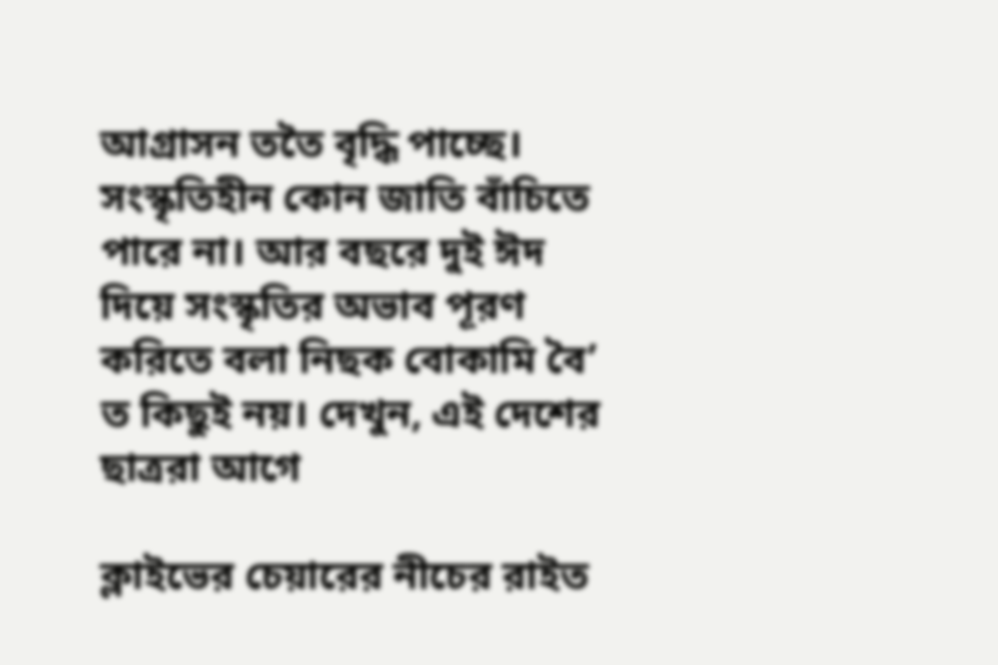আগ্ৰাসন ততৈ বৃদ্ধি পাচ্ছে। সংস্কৃতিহীন কোন জাতি বাঁচিতে পারে না। আর বছরে দুই ঈদ দিয়ে সংস্কৃতির অভাব পূরণ করিতে বলা নিছক বোকামি বৈ’ ত কিছুই নয়। দেখুন, এই দেশের ছাত্ররা আগে

ক্লাইভের চেয়ারের নীচের রাইত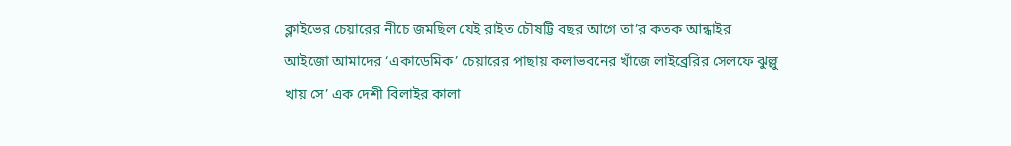ক্লাইভের চেয়ারের নীচে জমছিল যেই রাইত চৌষট্টি বছর আগে তা’র কতক আন্ধাইর আইজো আমাদের ‘একাডেমিক’ চেয়ারের পাছায় কলাভবনের খাঁজে লাইব্রেরির সেলফে ঝুল্লু খায় সে’ এক দেশী বিলাইর কালা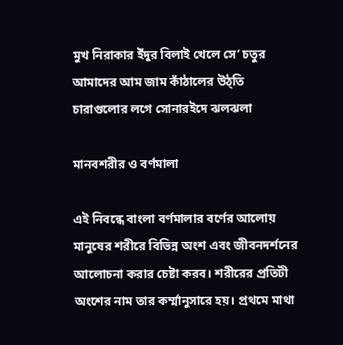মুখ নিরাকার ইঁদুর বিলাই খেলে সে’ চতুর আমাদের আম জাম কাঁঠালের উঠ্‌তি চারাগুলোর লগে সোনারইদে ঝলঝলা

মানবশরীর ও বর্ণমালা

এই নিবন্ধে বাংলা বর্ণমালার বর্ণের আলোয় মানুষের শরীরে বিভিন্ন অংশ এবং জীবনদর্শনের আলোচনা করার চেষ্টা করব। শরীরের প্রতিটী অংশের নাম তার কর্ম্মানুসারে হয়। প্রথমে মাথা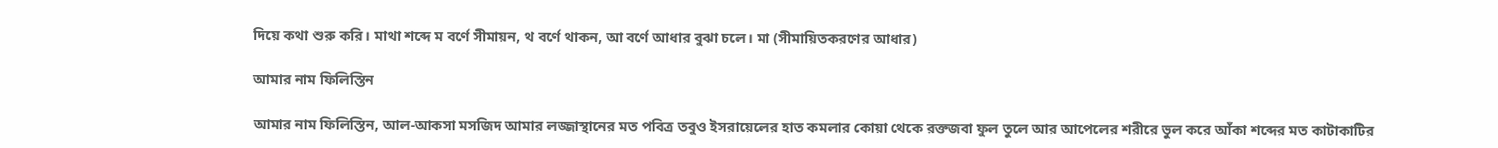দিয়ে কথা শুরু করি। মাথা শব্দে ম বর্ণে সীমায়ন, থ বর্ণে থাকন, আ বর্ণে আধার বুঝা চলে। মা (সীমায়িতকরণের আধার)

আমার নাম ফিলিস্তিন

আমার নাম ফিলিস্তিন, আল-আকসা মসজিদ আমার লজ্জাস্থানের মত পবিত্র তবুও ইসরায়েলের হাত কমলার কোয়া থেকে রক্তজবা ফুল তুলে আর আপেলের শরীরে ভুল করে আঁকা শব্দের মত কাটাকাটির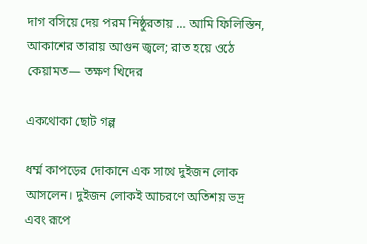দাগ বসিয়ে দেয় পরম নিষ্ঠুরতায় … আমি ফিলিস্তিন, আকাশের তারায় আগুন জ্বলে; রাত হয়ে ওঠে কেয়ামত— তক্ষণ খিদের

একথোকা ছোট গল্প

ধর্ম্ম কাপড়ের দোকানে এক সাথে দুইজন লোক আসলেন। দুইজন লোকই আচরণে অতিশয় ভদ্র এবং রূপে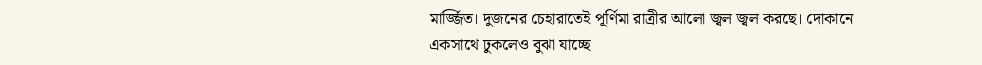মার্জ্জিত। দুজনের চেহারাতেই পূর্ণিমা রাত্রীর আলো জ্বল জ্বল করছে। দোকানে একসাথে ঢুকলেও বুঝা যাচ্ছে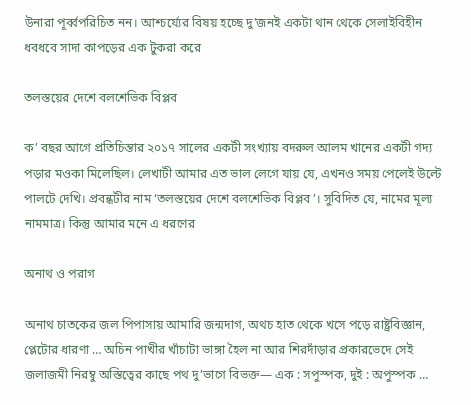উনারা পূর্ব্বপরিচিত নন। আশ্চর্য্যের বিষয় হচ্ছে দু’জনই একটা থান থেকে সেলাইবিহীন ধবধবে সাদা কাপড়ের এক টুকরা করে

তলস্তয়ের দেশে বলশেভিক বিপ্লব

ক’ বছর আগে প্রতিচিন্তার ২০১৭ সালের একটী সংখ্যায় বদরুল আলম খানের একটী গদ্য পড়ার মওকা মিলেছিল। লেখাটী আমার এত ভাল লেগে যায় যে, এখনও সময় পেলেই উল্টে পালটে দেখি। প্রবন্ধটীর নাম ‘তলস্তয়ের দেশে বলশেভিক বিপ্লব’। সুবিদিত যে, নামের মূল্য নামমাত্র। কিন্তু আমার মনে এ ধরণের

অনাথ ও পরাগ

অনাথ চাতকের জল পিপাসায় আমারি জন্মদাগ, অথচ হাত থেকে খসে পড়ে রাষ্ট্রবিজ্ঞান, প্লেটোর ধারণা … অচিন পাখীর খাঁচাটা ভাঙ্গা হৈল না আর শিরদাঁড়ার প্রকারভেদে সেই জলাজমী নিরম্বু অস্তিত্বের কাছে পথ দু’ভাগে বিভক্ত— এক : সপুস্পক, দুই : অপুস্পক …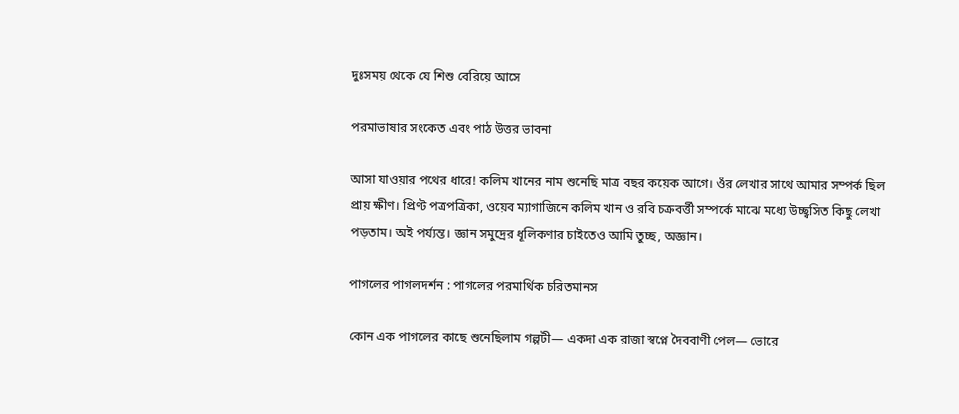দুঃসময় থেকে যে শিশু বেরিয়ে আসে

পরমাভাষার সংকেত এবং পাঠ উত্তর ভাবনা

আসা যাওয়ার পথের ধারে! কলিম খানের নাম শুনেছি মাত্র বছর কয়েক আগে। ওঁর লেখার সাথে আমার সম্পর্ক ছিল প্রায় ক্ষীণ। প্রিণ্ট পত্রপত্রিকা, ওয়েব ম্যাগাজিনে কলিম খান ও রবি চক্রবর্ত্তী সম্পর্কে মাঝে মধ্যে উচ্ছ্বসিত কিছু লেখা পড়তাম। অই পর্য্যন্ত। জ্ঞান সমুদ্রের ধূলিকণার চাইতেও আমি তুচ্ছ, অজ্ঞান।

পাগলের পাগলদর্শন : পাগলের পরমার্থিক চরিতমানস

কোন এক পাগলের কাছে শুনেছিলাম গল্পটী— একদা এক রাজা স্বপ্নে দৈববাণী পেল— ভোরে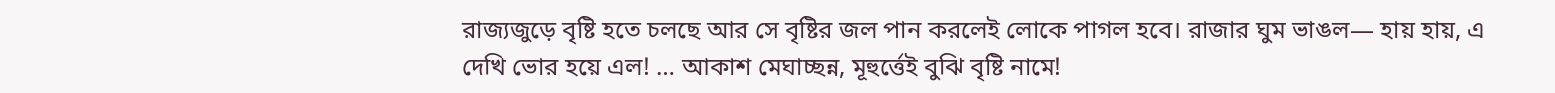রাজ্যজুড়ে বৃষ্টি হতে চলছে আর সে বৃষ্টির জল পান করলেই লোকে পাগল হবে। রাজার ঘুম ভাঙল— হায় হায়, এ দেখি ভোর হয়ে এল! … আকাশ মেঘাচ্ছন্ন, মূহুর্ত্তেই বুঝি বৃষ্টি নামে!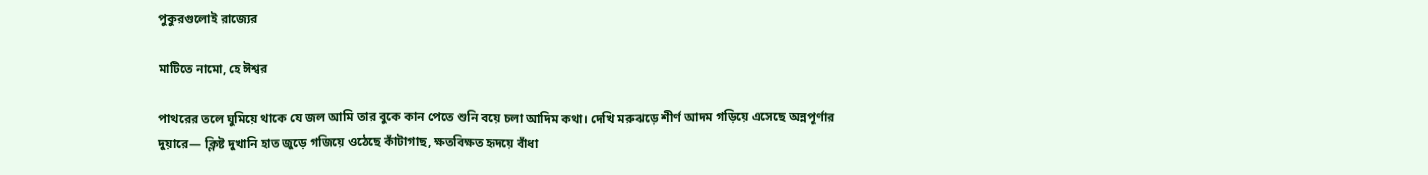পুকুরগুলোই রাজ্যের

মাটিতে নামো, হে ঈশ্বর

পাথরের তলে ঘুমিয়ে থাকে যে জল আমি তার বুকে কান পেতে শুনি বয়ে চলা আদিম কথা। দেখি মরুঝড়ে শীর্ণ আদম গড়িয়ে এসেছে অন্নপূর্ণার দুয়ারে— ক্লিষ্ট দুখানি হাত জুড়ে গজিয়ে ওঠেছে কাঁটাগাছ, ক্ষতবিক্ষত হৃদয়ে বাঁধা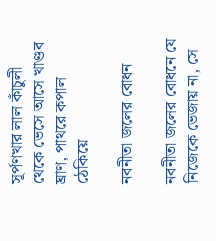সূর্পণখার লাল কাঁচুলী থেকে ভেসে আসে খাণ্ডব ঘ্রাণ, পাথরে কপাল ঠেকিয়ে

নবনীতা জলের বোধন

নবনীতা জলের বোধনে যে নিজেকে ভেজায় না, সে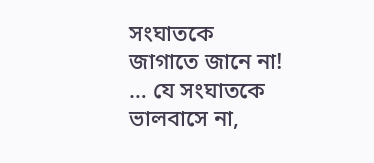সংঘাতকে জাগাতে জানে না! … যে সংঘাতকে ভালবাসে না,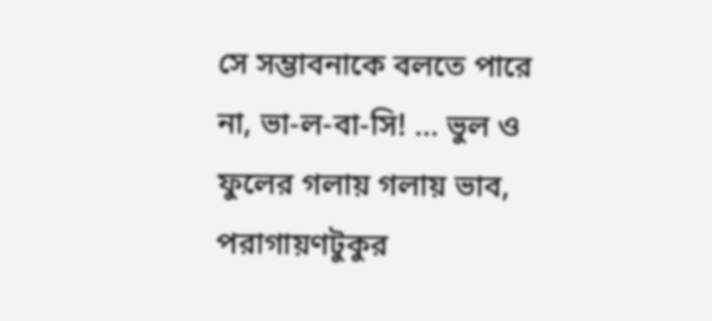সে সম্ভাবনাকে বলতে পারে না, ভা-ল-বা-সি! … ভুল ও ফুলের গলায় গলায় ভাব, পরাগায়ণটুকুর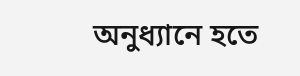অনুধ্যানে হতে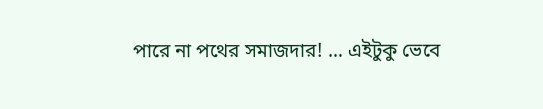পারে না পথের সমাজদার! … এইটুকু ভেবে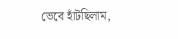ভেবে হাঁটছিলাম,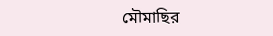মৌমাছির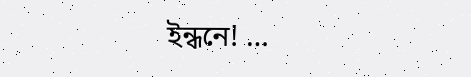ইন্ধনে! …